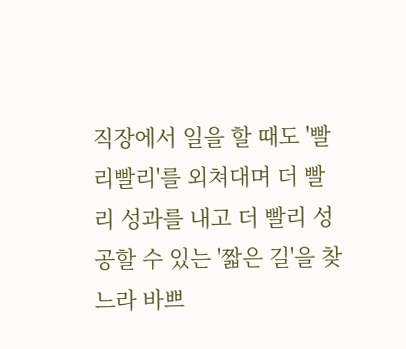직장에서 일을 할 때도 '빨리빨리'를 외쳐대며 더 빨리 성과를 내고 더 빨리 성공할 수 있는 '짧은 길'을 찾느라 바쁘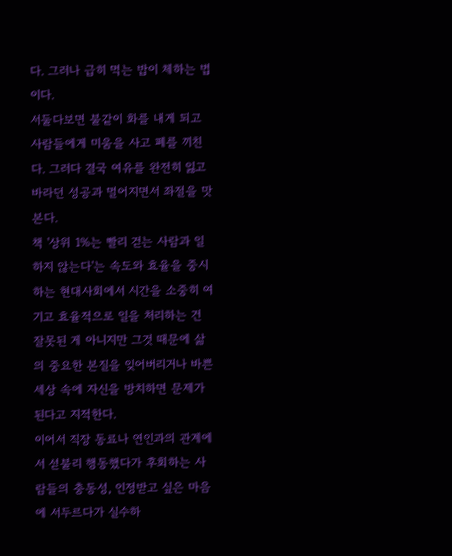다. 그러나 급히 먹는 밥이 체하는 법이다.
서둘다보면 불같이 화를 내게 되고 사람들에게 미움을 사고 폐를 끼친다. 그러다 결국 여유를 완전히 잃고 바라던 성공과 멀어지면서 좌절을 맛본다.
책 '상위 1%는 빨리 걷는 사람과 일하지 않는다'는 속도와 효율을 중시하는 현대사회에서 시간을 소중히 여기고 효율적으로 일을 처리하는 건 잘못된 게 아니지만 그것 때문에 삶의 중요한 본질을 잊어버리거나 바쁜 세상 속에 자신을 방치하면 문제가 된다고 지적한다.
이어서 직장 동료나 연인과의 관계에서 섣불리 행동했다가 후회하는 사람들의 충동성, 인정받고 싶은 마음에 서두르다가 실수하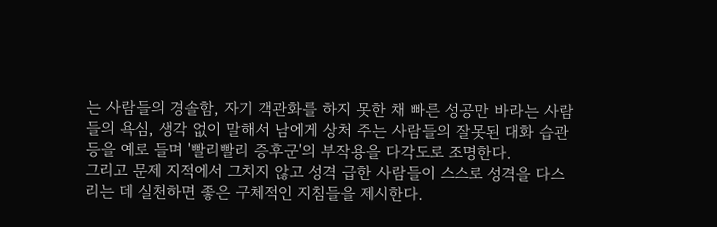는 사람들의 경솔함, 자기 객관화를 하지 못한 채 빠른 성공만 바라는 사람들의 욕심, 생각 없이 말해서 남에게 상처 주는 사람들의 잘못된 대화 습관 등을 예로 들며 '빨리빨리 증후군'의 부작용을 다각도로 조명한다.
그리고 문제 지적에서 그치지 않고 성격 급한 사람들이 스스로 성격을 다스리는 데 실천하면 좋은 구체적인 지침들을 제시한다.